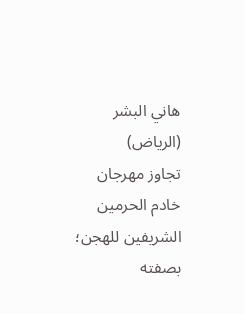هاني البشر (الرياض)
تجاوز مهرجان خادم الحرمين الشريفين للهجن؛ بصفته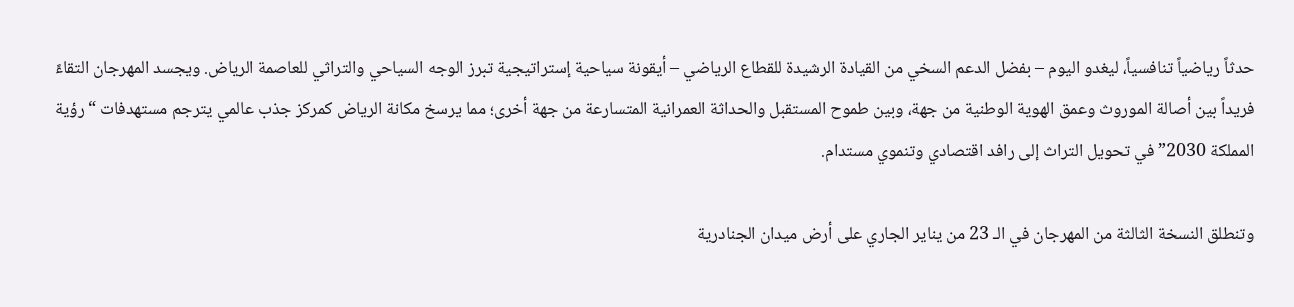حدثاً رياضياً تنافسياً، ليغدو اليوم – بفضل الدعم السخي من القيادة الرشيدة للقطاع الرياضي – أيقونة سياحية إستراتيجية تبرز الوجه السياحي والتراثي للعاصمة الرياض. ويجسد المهرجان التقاءً فريداً بين أصالة الموروث وعمق الهوية الوطنية من جهة، وبين طموح المستقبل والحداثة العمرانية المتسارعة من جهة أخرى؛ مما يرسخ مكانة الرياض كمركز جذب عالمي يترجم مستهدفات “رؤية المملكة 2030” في تحويل التراث إلى رافد اقتصادي وتنموي مستدام.

وتنطلق النسخة الثالثة من المهرجان في الـ 23 من يناير الجاري على أرض ميدان الجنادرية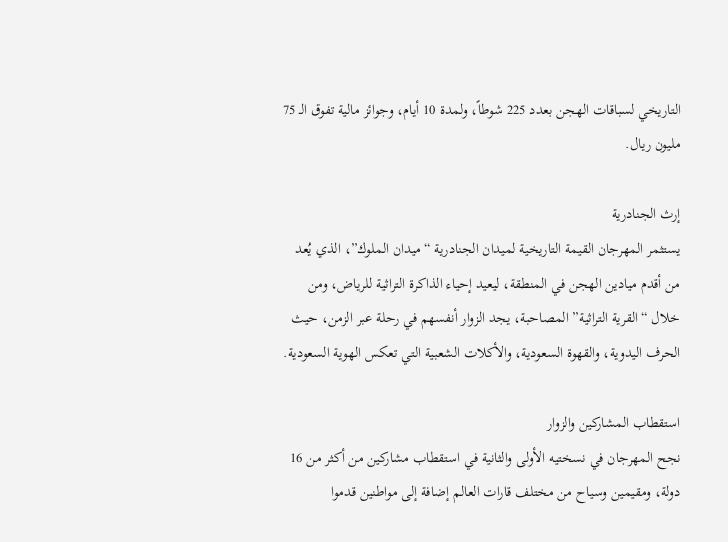التاريخي لسباقات الهجن بعدد 225 شوطاً، ولمدة 10 أيام، وجوائز مالية تفوق الـ 75 مليون ريال.

إرث الجنادرية
يستثمر المهرجان القيمة التاريخية لميدان الجنادرية “ميدان الملوك”، الذي يُعد من أقدم ميادين الهجن في المنطقة، ليعيد إحياء الذاكرة التراثية للرياض، ومن خلال “القرية التراثية” المصاحبة، يجد الزوار أنفسهم في رحلة عبر الزمن، حيث الحرف اليدوية، والقهوة السعودية، والأكلات الشعبية التي تعكس الهوية السعودية.

استقطاب المشاركين والزوار
نجح المهرجان في نسختيه الأولى والثانية في استقطاب مشاركين من أكثر من 16 دولة، ومقيمين وسياح من مختلف قارات العالم إضافة إلى مواطنين قدموا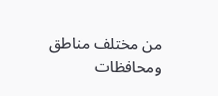من مختلف مناطق ومحافظات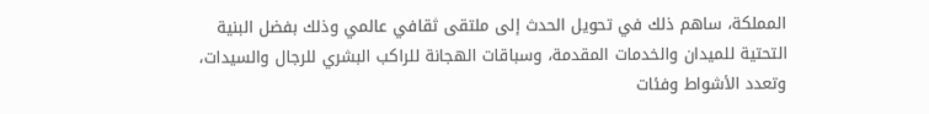المملكة، ساهم ذلك في تحويل الحدث إلى ملتقى ثقافي عالمي وذلك بفضل البنية التحتية للميدان والخدمات المقدمة، وسباقات الهجانة للراكب البشري للرجال والسيدات، وتعدد الأشواط وفئات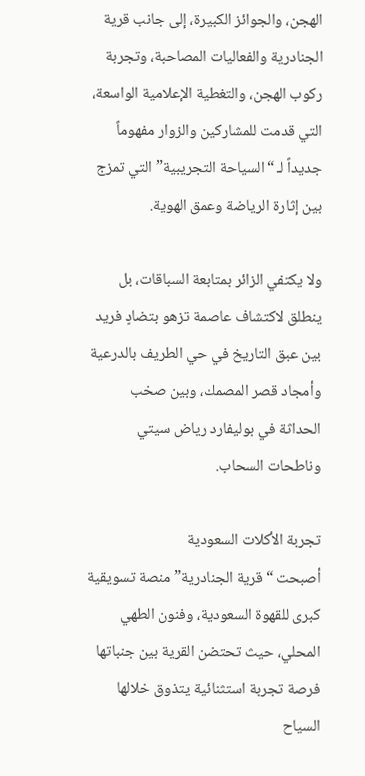الهجن، والجوائز الكبيرة، إلى جانب قرية الجنادرية والفعاليات المصاحبة، وتجربة ركوب الهجن، والتغطية الإعلامية الواسعة، التي قدمت للمشاركين والزوار مفهوماً جديداً لـ “السياحة التجريبية” التي تمزج بين إثارة الرياضة وعمق الهوية.

ولا يكتفي الزائر بمتابعة السباقات، بل ينطلق لاكتشاف عاصمة تزهو بتضادٍ فريد بين عبق التاريخ في حي الطريف بالدرعية وأمجاد قصر المصمك، وبين صخب الحداثة في بوليفارد رياض سيتي وناطحات السحاب.

تجربة الأكلات السعودية
أصبحت “قرية الجنادرية” منصة تسويقية كبرى للقهوة السعودية، وفنون الطهي المحلي، حيث تحتضن القرية بين جنباتها فرصة تجربة استثنائية يتذوق خلالها السياح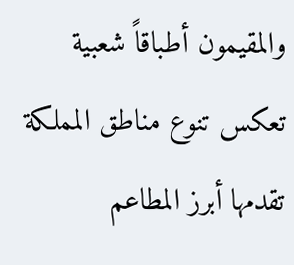والمقيمون أطباقاً شعبية تعكس تنوع مناطق المملكة تقدمها أبرز المطاعم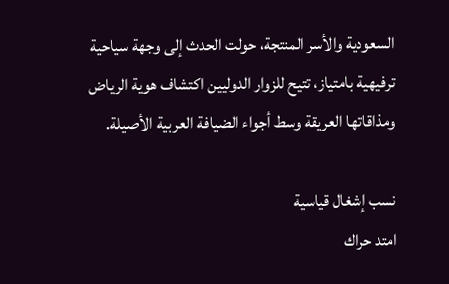السعودية والأسر المنتجة، حولت الحدث إلى وجهة سياحية ترفيهية بامتياز، تتيح للزوار الدوليين اكتشاف هوية الرياض ومذاقاتها العريقة وسط أجواء الضيافة العربية الأصيلة.

نسب إشغال قياسية
امتد حراك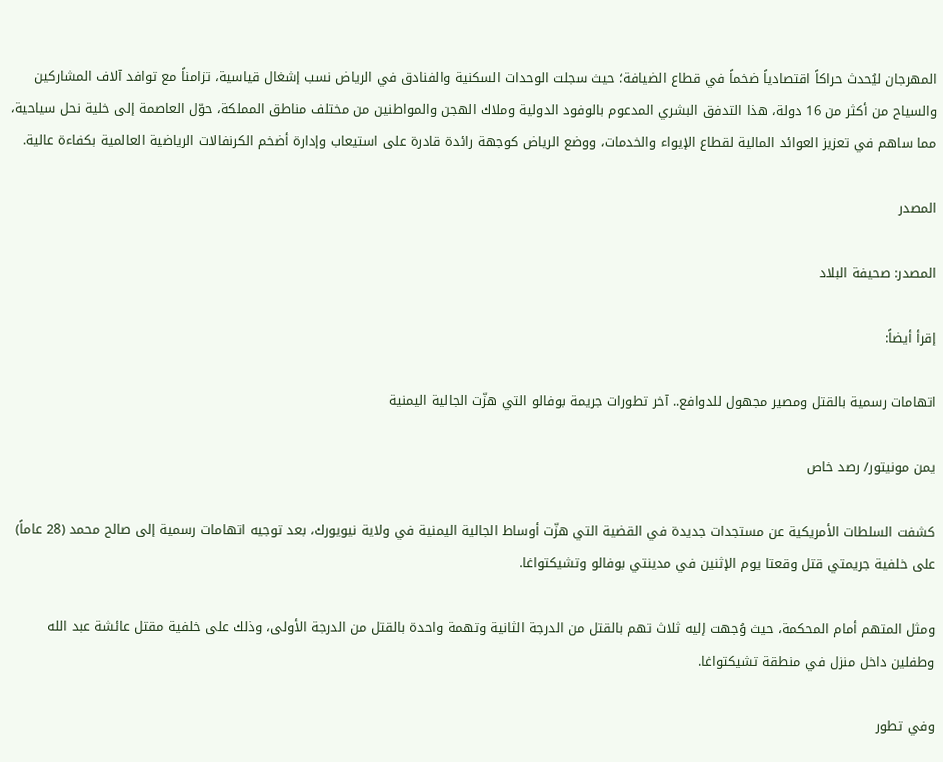المهرجان ليُحدث حراكاً اقتصادياً ضخماً في قطاع الضيافة؛ حيث سجلت الوحدات السكنية والفنادق في الرياض نسب إشغال قياسية، تزامناً مع توافد آلاف المشاركين والسياح من أكثر من 16 دولة، هذا التدفق البشري المدعوم بالوفود الدولية وملاك الهجن والمواطنين من مختلف مناطق المملكة، حوّل العاصمة إلى خلية نحل سياحية، مما ساهم في تعزيز العوائد المالية لقطاع الإيواء والخدمات، ووضع الرياض كوجهة رائدة قادرة على استيعاب وإدارة أضخم الكرنفالات الرياضية العالمية بكفاءة عالية.

المصدر

المصدر: صحيفة البلاد

إقرأ أيضاً:

اتهامات رسمية بالقتل ومصير مجهول للدوافع.. آخر تطورات جريمة بوفالو التي هزّت الجالية اليمنية

يمن مونيتور/ رصد خاص

كشفت السلطات الأمريكية عن مستجدات جديدة في القضية التي هزّت أوساط الجالية اليمنية في ولاية نيويورك، بعد توجيه اتهامات رسمية إلى صالح محمد (28 عاماً) على خلفية جريمتي قتل وقعتا يوم الإثنين في مدينتي بوفالو وتشيكتواغا.

ومثل المتهم أمام المحكمة، حيث وُجهت إليه ثلاث تهم بالقتل من الدرجة الثانية وتهمة واحدة بالقتل من الدرجة الأولى، وذلك على خلفية مقتل عائشة عبد الله وطفلين داخل منزل في منطقة تشيكتواغا.

وفي تطور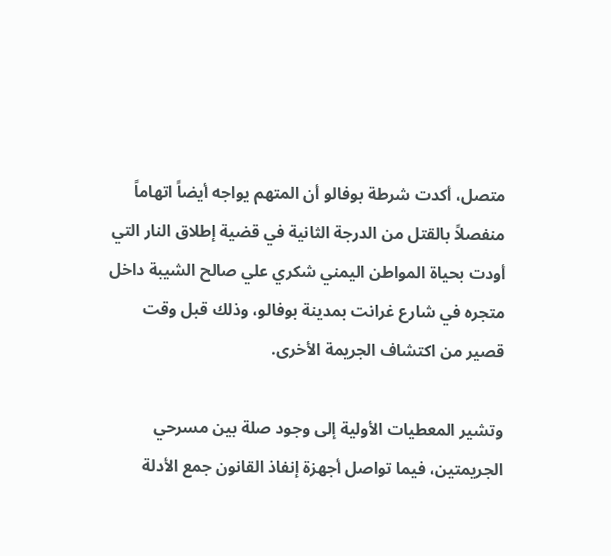متصل، أكدت شرطة بوفالو أن المتهم يواجه أيضاً اتهاماً منفصلاً بالقتل من الدرجة الثانية في قضية إطلاق النار التي أودت بحياة المواطن اليمني شكري علي صالح الشيبة داخل متجره في شارع غرانت بمدينة بوفالو، وذلك قبل وقت قصير من اكتشاف الجريمة الأخرى.

وتشير المعطيات الأولية إلى وجود صلة بين مسرحي الجريمتين، فيما تواصل أجهزة إنفاذ القانون جمع الأدلة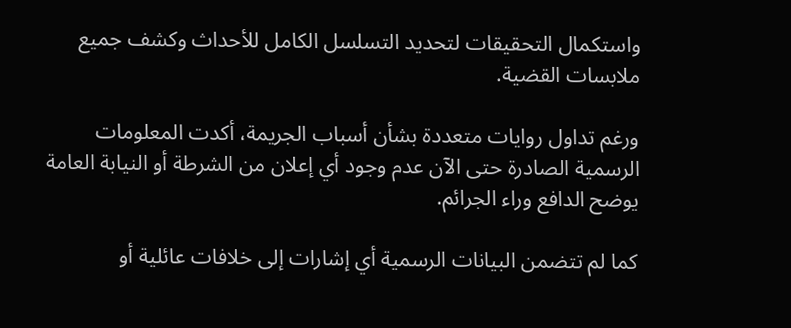واستكمال التحقيقات لتحديد التسلسل الكامل للأحداث وكشف جميع ملابسات القضية.

ورغم تداول روايات متعددة بشأن أسباب الجريمة، أكدت المعلومات الرسمية الصادرة حتى الآن عدم وجود أي إعلان من الشرطة أو النيابة العامة يوضح الدافع وراء الجرائم.

كما لم تتضمن البيانات الرسمية أي إشارات إلى خلافات عائلية أو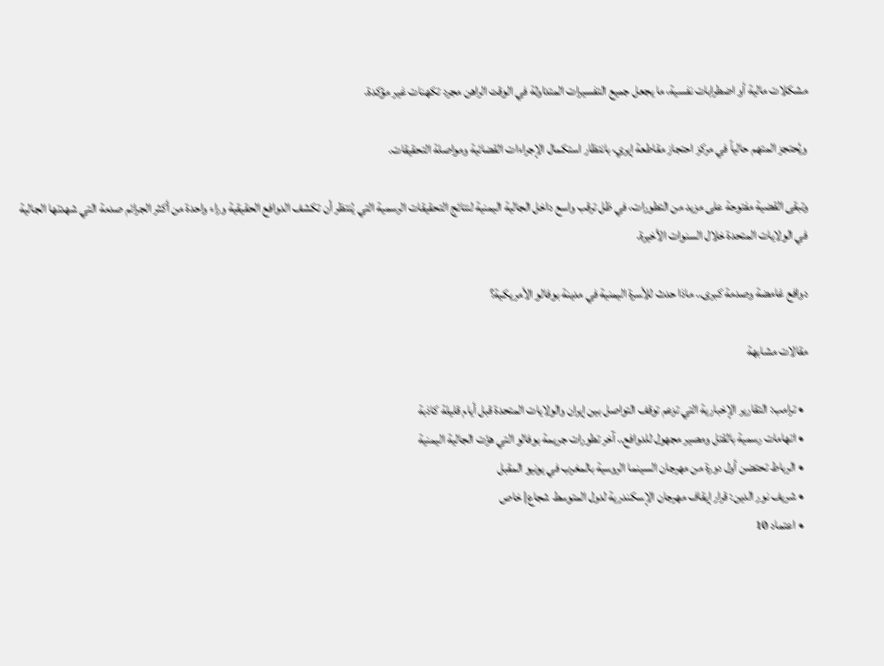مشكلات مالية أو اضطرابات نفسية، ما يجعل جميع التفسيرات المتداولة في الوقت الراهن مجرد تكهنات غير مؤكدة.

ويُحتجز المتهم حالياً في مركز احتجاز مقاطعة إيري، بانتظار استكمال الإجراءات القضائية ومواصلة التحقيقات.

وتبقى القضية مفتوحة على مزيد من التطورات، في ظل ترقب واسع داخل الجالية اليمنية لنتائج التحقيقات الرسمية التي يُنتظر أن تكشف الدوافع الحقيقية وراء واحدة من أكثر الجرائم صدمة التي شهدتها الجالية في الولايات المتحدة خلال السنوات الأخيرة.

دوافع غامضة وصدمة كبرى.. ماذا حدث للأسرة اليمنية في مدينة بوفالو الأمريكية؟

مقالات مشابهة

  • ترامب: التقارير الإخبارية التي تزعم توقف التواصل بين إيران والولايات المتحدة قبل أيام قليلة كاذبة
  • اتهامات رسمية بالقتل ومصير مجهول للدوافع.. آخر تطورات جريمة بوفالو التي هزّت الجالية اليمنية
  • الرباط تحتضن أول دورة من مهرجان السينما الروسية بالمغرب في يونيو المقبل
  • شريف نور الدين: قرار إيقاف مهرجان الإسكندرية لدول المتوسط شجاع| خاص
  • اعتماد 10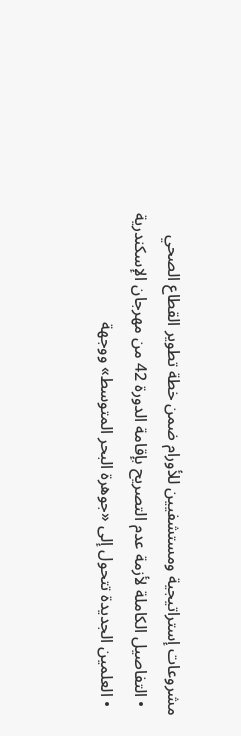مشروعات إستراتيجية ومستشفيين للأورام ضمن خطة تطوير القطاع الصحي
  • التفاصيل الكاملة لأزمة عدم التصريح بإقامة الدورة 42 من مهرجان الإسكندرية
  • العلمين الجديدة تتحول إلى «جوهرة البحر المتوسط» ووجهة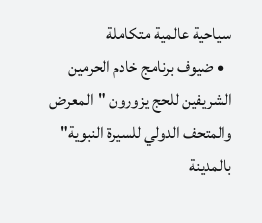سياحية عالمية متكاملة
  • ضيوف برنامج خادم الحرمين الشريفين للحج يزورون "المعرض والمتحف الدولي للسيرة النبوية" بالمدينة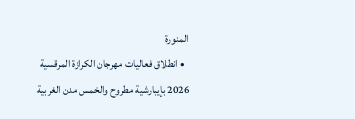المنورة
  • انطلاق فعاليات مهرجان الكرازة المرقسية 2026 بإيبارشية مطروح والخمس مدن الغربية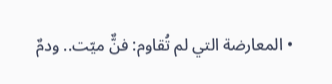• المعارضة التي لم تُقاوم: فنٌّ ميّت.. ودمٌ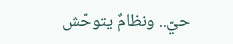حيّ.. ونظامٌ يتوحّش